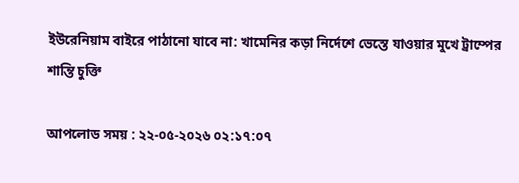ইউরেনিয়াম বাইরে পাঠানো যাবে না: খামেনির কড়া নির্দেশে ভেস্তে যাওয়ার মুখে ট্রাম্পের শান্তি চুক্তি

আপলোড সময় : ২২-০৫-২০২৬ ০২:১৭:০৭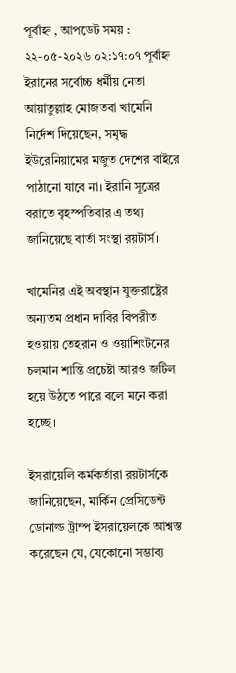পূর্বাহ্ন , আপডেট সময় : ২২-০৫-২০২৬ ০২:১৭:০৭ পূর্বাহ্ন
ইরানের সর্বোচ্চ ধর্মীয় নেতা আয়াতুল্লাহ মোজতবা খামেনি নির্দেশ দিয়েছেন, সমৃদ্ধ ইউরেনিয়ামের মজুত দেশের বাইরে পাঠানো যাবে না। ইরানি সূত্রের বরাতে বৃহস্পতিবার এ তথ্য জানিয়েছে বার্তা সংস্থা রয়টার্স।

খামেনির এই অবস্থান যুক্তরাষ্ট্রের অন্যতম প্রধান দাবির বিপরীত হওয়ায় তেহরান ও ওয়াশিংটনের চলমান শান্তি প্রচেষ্টা আরও জটিল হয়ে উঠতে পারে বলে মনে করা হচ্ছে।

ইসরায়েলি কর্মকর্তারা রয়টার্সকে জানিয়েছেন, মার্কিন প্রেসিডেন্ট ডোনাল্ড ট্রাম্প ইসরায়েলকে আশ্বস্ত করেছেন যে, যেকোনো সম্ভাব্য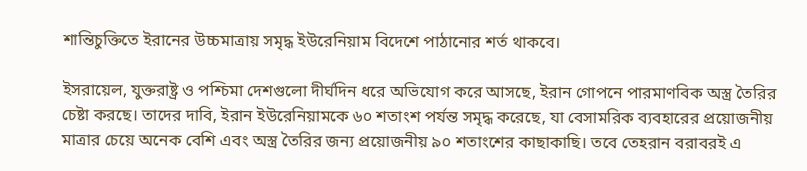শান্তিচুক্তিতে ইরানের উচ্চমাত্রায় সমৃদ্ধ ইউরেনিয়াম বিদেশে পাঠানোর শর্ত থাকবে।

ইসরায়েল, যুক্তরাষ্ট্র ও পশ্চিমা দেশগুলো দীর্ঘদিন ধরে অভিযোগ করে আসছে, ইরান গোপনে পারমাণবিক অস্ত্র তৈরির চেষ্টা করছে। তাদের দাবি, ইরান ইউরেনিয়ামকে ৬০ শতাংশ পর্যন্ত সমৃদ্ধ করেছে, যা বেসামরিক ব্যবহারের প্রয়োজনীয় মাত্রার চেয়ে অনেক বেশি এবং অস্ত্র তৈরির জন্য প্রয়োজনীয় ৯০ শতাংশের কাছাকাছি। তবে তেহরান বরাবরই এ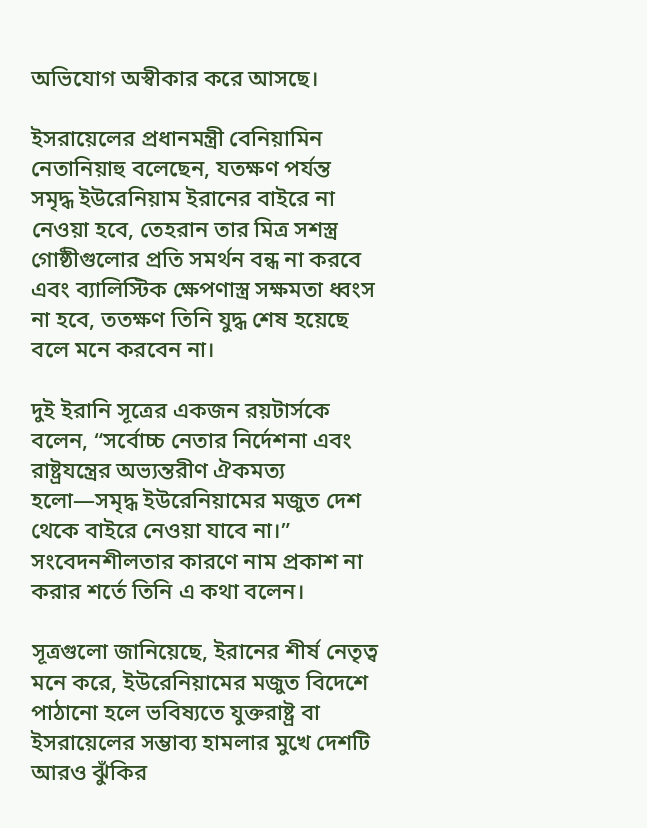অভিযোগ অস্বীকার করে আসছে।

ইসরায়েলের প্রধানমন্ত্রী বেনিয়ামিন নেতানিয়াহু বলেছেন, যতক্ষণ পর্যন্ত সমৃদ্ধ ইউরেনিয়াম ইরানের বাইরে না নেওয়া হবে, তেহরান তার মিত্র সশস্ত্র গোষ্ঠীগুলোর প্রতি সমর্থন বন্ধ না করবে এবং ব্যালিস্টিক ক্ষেপণাস্ত্র সক্ষমতা ধ্বংস না হবে, ততক্ষণ তিনি যুদ্ধ শেষ হয়েছে বলে মনে করবেন না।

দুই ইরানি সূত্রের একজন রয়টার্সকে বলেন, “সর্বোচ্চ নেতার নির্দেশনা এবং রাষ্ট্রযন্ত্রের অভ্যন্তরীণ ঐকমত্য হলো—সমৃদ্ধ ইউরেনিয়ামের মজুত দেশ থেকে বাইরে নেওয়া যাবে না।” সংবেদনশীলতার কারণে নাম প্রকাশ না করার শর্তে তিনি এ কথা বলেন।

সূত্রগুলো জানিয়েছে, ইরানের শীর্ষ নেতৃত্ব মনে করে, ইউরেনিয়ামের মজুত বিদেশে পাঠানো হলে ভবিষ্যতে যুক্তরাষ্ট্র বা ইসরায়েলের সম্ভাব্য হামলার মুখে দেশটি আরও ঝুঁকির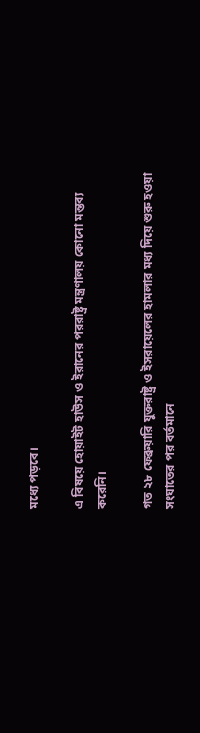মধ্যে পড়বে।

এ বিষয়ে হোয়াইট হাউস ও ইরানের পররাষ্ট্র মন্ত্রণালয় কোনো মন্তব্য করেনি।

গত ২৮ ফেব্রুয়ারি যুক্তরাষ্ট্র ও ইসরায়েলের হামলার মধ্য দিয়ে শুরু হওয়া সংঘাতের পর বর্তমানে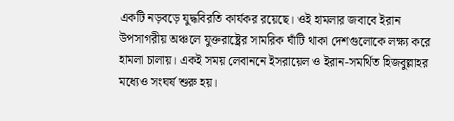একটি নড়বড়ে যুদ্ধবিরতি কার্যকর রয়েছে। ওই হামলার জবাবে ইরান উপসাগরীয় অঞ্চলে যুক্তরাষ্ট্রের সামরিক ঘাঁটি থাকা দেশগুলোকে লক্ষ্য করে হামলা চালায়। একই সময় লেবাননে ইসরায়েল ও ইরান-সমর্থিত হিজবুল্লাহর মধ্যেও সংঘর্ষ শুরু হয়।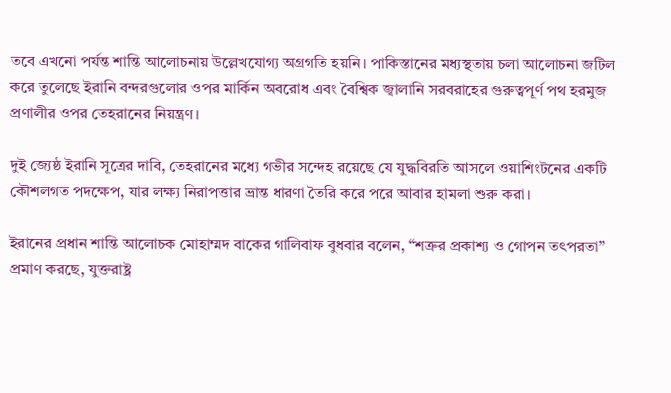তবে এখনো পর্যন্ত শান্তি আলোচনায় উল্লেখযোগ্য অগ্রগতি হয়নি। পাকিস্তানের মধ্যস্থতায় চলা আলোচনা জটিল করে তুলেছে ইরানি বন্দরগুলোর ওপর মার্কিন অবরোধ এবং বৈশ্বিক জ্বালানি সরবরাহের গুরুত্বপূর্ণ পথ হরমুজ প্রণালীর ওপর তেহরানের নিয়ন্ত্রণ।

দুই জ্যেষ্ঠ ইরানি সূত্রের দাবি, তেহরানের মধ্যে গভীর সন্দেহ রয়েছে যে যুদ্ধবিরতি আসলে ওয়াশিংটনের একটি কৌশলগত পদক্ষেপ, যার লক্ষ্য নিরাপত্তার ভ্রান্ত ধারণা তৈরি করে পরে আবার হামলা শুরু করা।

ইরানের প্রধান শান্তি আলোচক মোহাম্মদ বাকের গালিবাফ বুধবার বলেন, “শত্রুর প্রকাশ্য ও গোপন তৎপরতা” প্রমাণ করছে, যুক্তরাষ্ট্র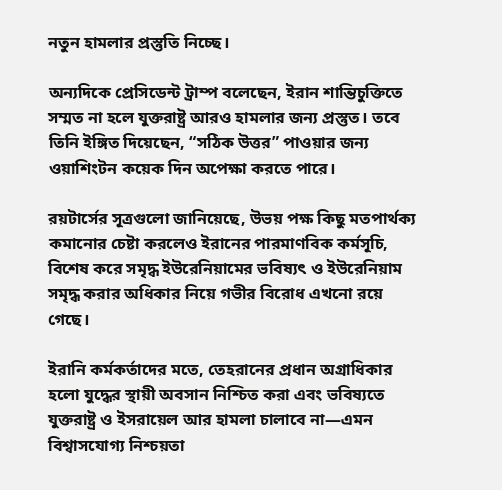নতুন হামলার প্রস্তুতি নিচ্ছে।

অন্যদিকে প্রেসিডেন্ট ট্রাম্প বলেছেন, ইরান শান্তিচুক্তিতে সম্মত না হলে যুক্তরাষ্ট্র আরও হামলার জন্য প্রস্তুত। তবে তিনি ইঙ্গিত দিয়েছেন, “সঠিক উত্তর” পাওয়ার জন্য ওয়াশিংটন কয়েক দিন অপেক্ষা করতে পারে।

রয়টার্সের সূত্রগুলো জানিয়েছে, উভয় পক্ষ কিছু মতপার্থক্য কমানোর চেষ্টা করলেও ইরানের পারমাণবিক কর্মসূচি, বিশেষ করে সমৃদ্ধ ইউরেনিয়ামের ভবিষ্যৎ ও ইউরেনিয়াম সমৃদ্ধ করার অধিকার নিয়ে গভীর বিরোধ এখনো রয়ে গেছে।

ইরানি কর্মকর্তাদের মতে, তেহরানের প্রধান অগ্রাধিকার হলো যুদ্ধের স্থায়ী অবসান নিশ্চিত করা এবং ভবিষ্যতে যুক্তরাষ্ট্র ও ইসরায়েল আর হামলা চালাবে না—এমন বিশ্বাসযোগ্য নিশ্চয়তা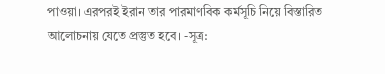পাওয়া। এরপরই ইরান তার পারমাণবিক কর্মসূচি নিয়ে বিস্তারিত আলোচনায় যেতে প্রস্তুত হবে। -সূত্র: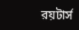রয়টার্স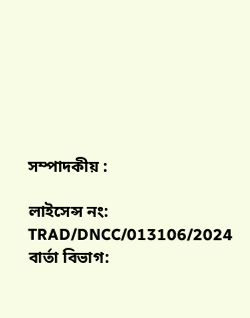সম্পাদকীয় :

লাইসেন্স নং: TRAD/DNCC/013106/2024 বার্তা বিভাগ: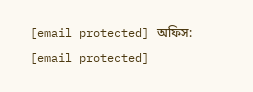[email protected] অফিস: [email protected]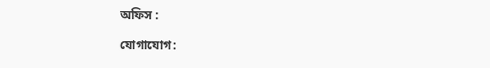অফিস :

যোগাযোগ: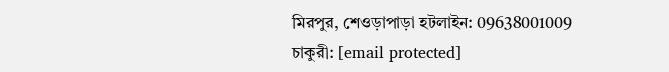মিরপুর, শেওড়াপাড়া হটলাইন: 09638001009 চাকুরী: [email protected]